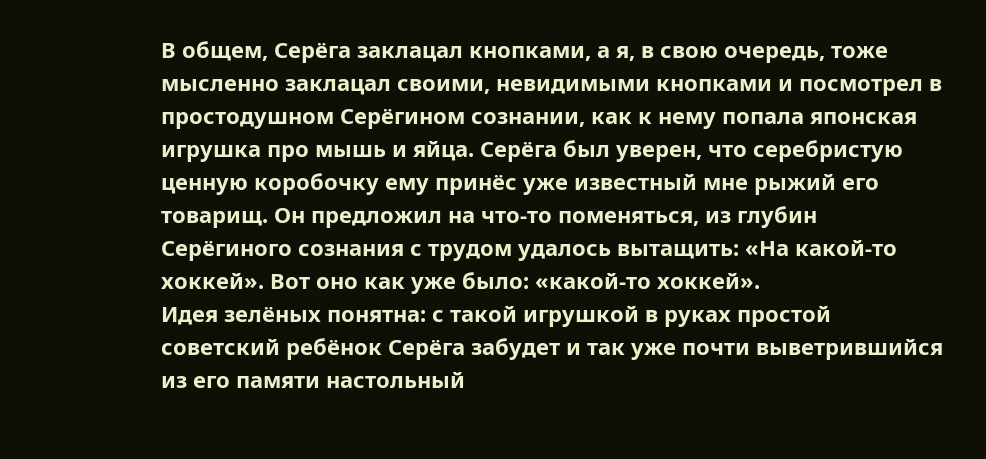В общем, Серёга заклацал кнопками, а я, в свою очередь, тоже мысленно заклацал своими, невидимыми кнопками и посмотрел в простодушном Серёгином сознании, как к нему попала японская игрушка про мышь и яйца. Серёга был уверен, что серебристую ценную коробочку ему принёс уже известный мне рыжий его товарищ. Он предложил на что-то поменяться, из глубин Серёгиного сознания с трудом удалось вытащить: «На какой-то хоккей». Вот оно как уже было: «какой-то хоккей».
Идея зелёных понятна: с такой игрушкой в руках простой советский ребёнок Серёга забудет и так уже почти выветрившийся из его памяти настольный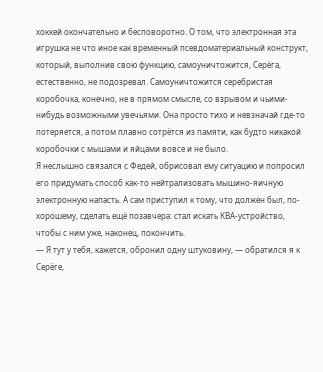хоккей окончательно и бесповоротно. О том, что электронная эта игрушка не что иное как временный псевдоматериальный конструкт, который, выполнив свою функцию, самоуничтожится, Серёга, естественно, не подозревал. Самоуничтожится серебристая коробочка, конечно, не в прямом смысле, со взрывом и чьими-нибудь возможными увечьями. Она просто тихо и невзначай где-то потеряется, а потом плавно сотрётся из памяти, как будто никакой коробочки с мышами и яйцами вовсе и не было.
Я неслышно связался с Федей, обрисовал ему ситуацию и попросил его придумать способ как-то нейтрализовать мышино-яичную электронную напасть. А сам приступил к тому, что должен был, по-хорошему, сделать ещё позавчера: стал искать КВА-устройство, чтобы с ним уже, наконец, покончить.
— Я тут у тебя, кажется, обронил одну штуковину, — обратился я к Серёге,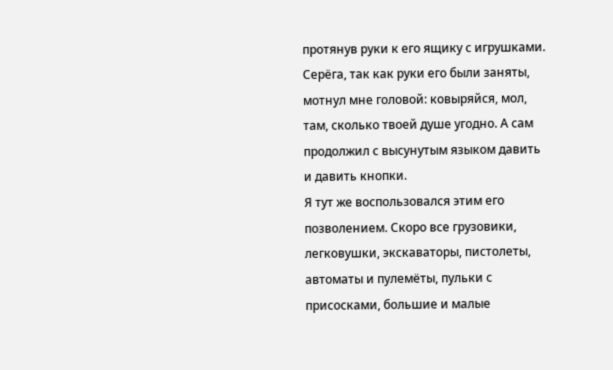протянув руки к его ящику с игрушками.
Серёга, так как руки его были заняты, мотнул мне головой: ковыряйся, мол, там, сколько твоей душе угодно. А сам продолжил с высунутым языком давить и давить кнопки.
Я тут же воспользовался этим его позволением. Скоро все грузовики, легковушки, экскаваторы, пистолеты, автоматы и пулемёты, пульки с присосками, большие и малые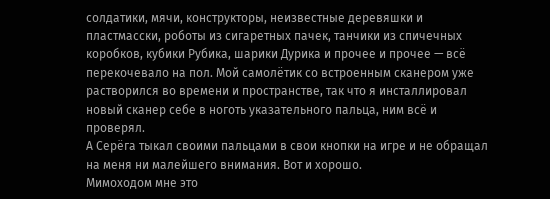солдатики, мячи, конструкторы, неизвестные деревяшки и пластмасски, роботы из сигаретных пачек, танчики из спичечных коробков, кубики Рубика, шарики Дурика и прочее и прочее — всё перекочевало на пол. Мой самолётик со встроенным сканером уже растворился во времени и пространстве, так что я инсталлировал новый сканер себе в ноготь указательного пальца, ним всё и проверял.
А Серёга тыкал своими пальцами в свои кнопки на игре и не обращал на меня ни малейшего внимания. Вот и хорошо.
Мимоходом мне это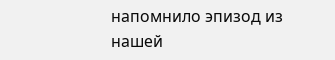напомнило эпизод из нашей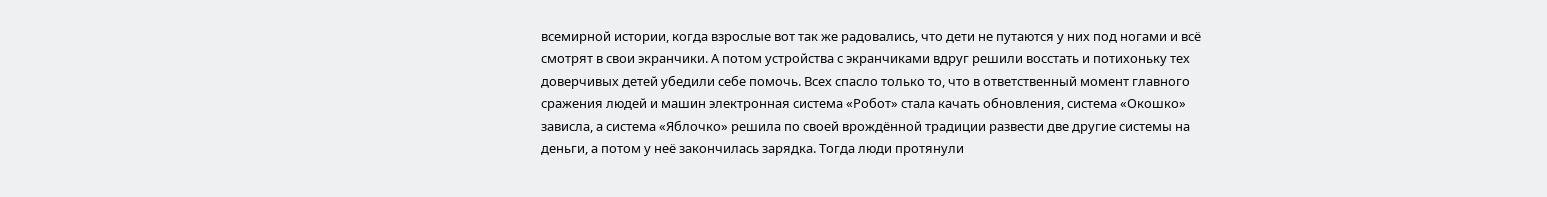всемирной истории, когда взрослые вот так же радовались, что дети не путаются у них под ногами и всё смотрят в свои экранчики. А потом устройства с экранчиками вдруг решили восстать и потихоньку тех доверчивых детей убедили себе помочь. Всех спасло только то, что в ответственный момент главного сражения людей и машин электронная система «Робот» стала качать обновления, система «Окошко» зависла, а система «Яблочко» решила по своей врождённой традиции развести две другие системы на деньги, а потом у неё закончилась зарядка. Тогда люди протянули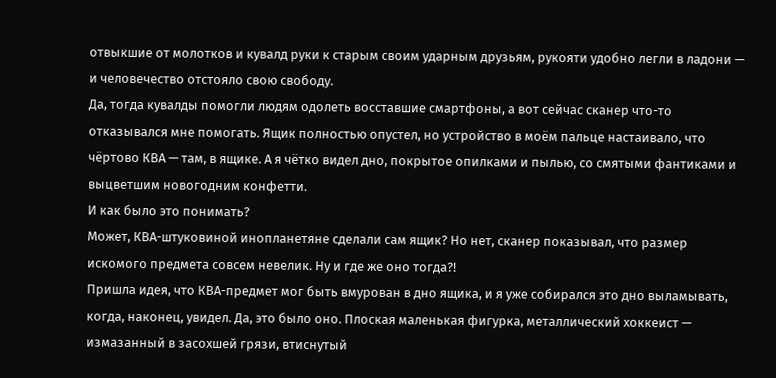отвыкшие от молотков и кувалд руки к старым своим ударным друзьям, рукояти удобно легли в ладони — и человечество отстояло свою свободу.
Да, тогда кувалды помогли людям одолеть восставшие смартфоны, а вот сейчас сканер что-то отказывался мне помогать. Ящик полностью опустел, но устройство в моём пальце настаивало, что чёртово КВА — там, в ящике. А я чётко видел дно, покрытое опилками и пылью, со смятыми фантиками и выцветшим новогодним конфетти.
И как было это понимать?
Может, КВА-штуковиной инопланетяне сделали сам ящик? Но нет, сканер показывал, что размер искомого предмета совсем невелик. Ну и где же оно тогда?!
Пришла идея, что КВА-предмет мог быть вмурован в дно ящика, и я уже собирался это дно выламывать, когда, наконец, увидел. Да, это было оно. Плоская маленькая фигурка, металлический хоккеист — измазанный в засохшей грязи, втиснутый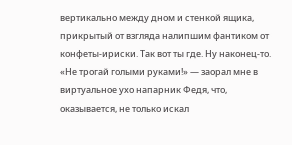вертикально между дном и стенкой ящика, прикрытый от взгляда налипшим фантиком от конфеты-ириски. Так вот ты где. Ну наконец-то.
«Не трогай голыми руками!» — заорал мне в виртуальное ухо напарник Федя, что, оказывается, не только искал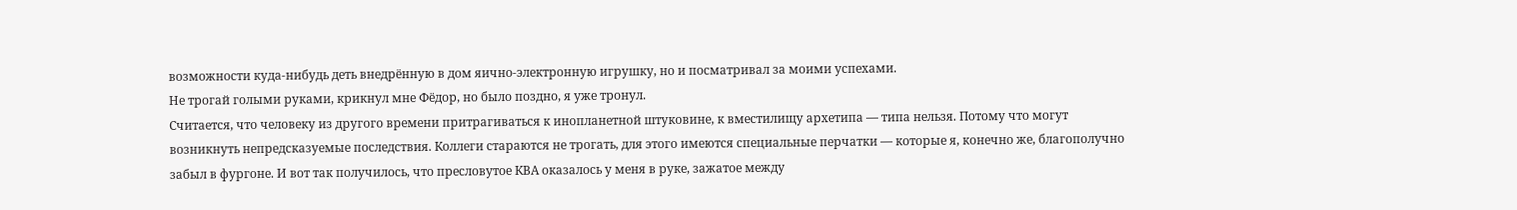возможности куда-нибудь деть внедрённую в дом яично-электронную игрушку, но и посматривал за моими успехами.
Не трогай голыми руками, крикнул мне Фёдор, но было поздно, я уже тронул.
Считается, что человеку из другого времени притрагиваться к инопланетной штуковине, к вместилищу архетипа — типа нельзя. Потому что могут возникнуть непредсказуемые последствия. Коллеги стараются не трогать, для этого имеются специальные перчатки — которые я, конечно же, благополучно забыл в фургоне. И вот так получилось, что пресловутое КВА оказалось у меня в руке, зажатое между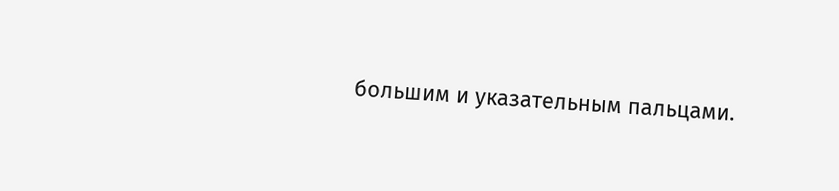большим и указательным пальцами.